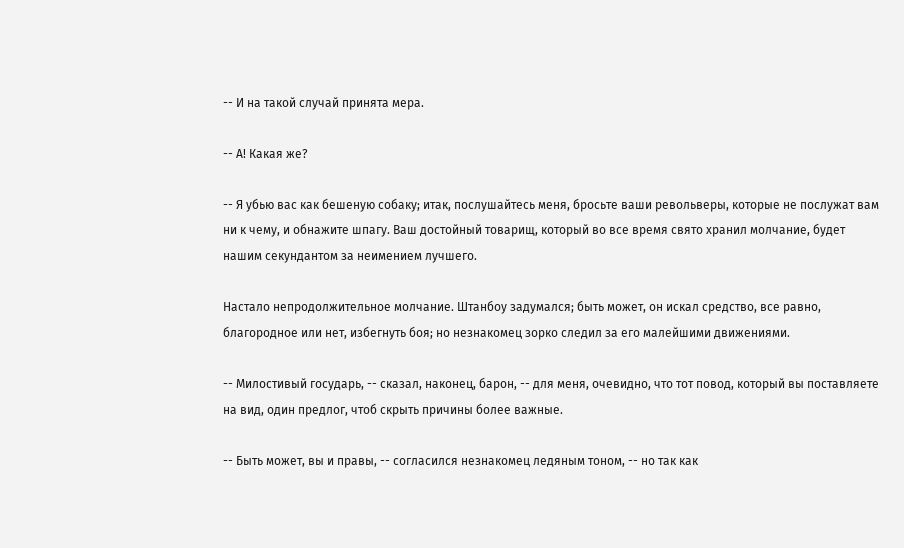-- И на такой случай принята мера.

-- А! Какая же?

-- Я убью вас как бешеную собаку; итак, послушайтесь меня, бросьте ваши револьверы, которые не послужат вам ни к чему, и обнажите шпагу. Ваш достойный товарищ, который во все время свято хранил молчание, будет нашим секундантом за неимением лучшего.

Настало непродолжительное молчание. Штанбоу задумался; быть может, он искал средство, все равно, благородное или нет, избегнуть боя; но незнакомец зорко следил за его малейшими движениями.

-- Милостивый государь, -- сказал, наконец, барон, -- для меня, очевидно, что тот повод, который вы поставляете на вид, один предлог, чтоб скрыть причины более важные.

-- Быть может, вы и правы, -- согласился незнакомец ледяным тоном, -- но так как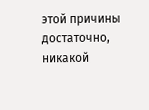этой причины достаточно, никакой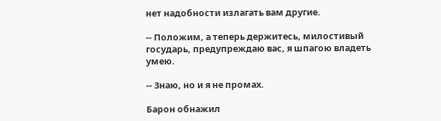нет надобности излагать вам другие.

-- Положим, а теперь держитесь, милостивый государь, предупреждаю вас, я шпагою владеть умею.

-- Знаю, но и я не промах.

Барон обнажил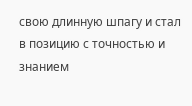свою длинную шпагу и стал в позицию с точностью и знанием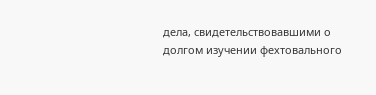дела, свидетельствовавшими о долгом изучении фехтовального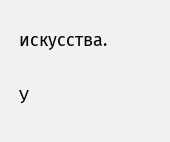искусства.

У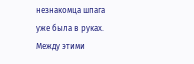незнакомца шпага уже была в руках. Между этими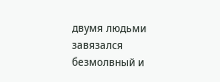двумя людьми завязался безмолвный и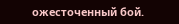ожесточенный бой.